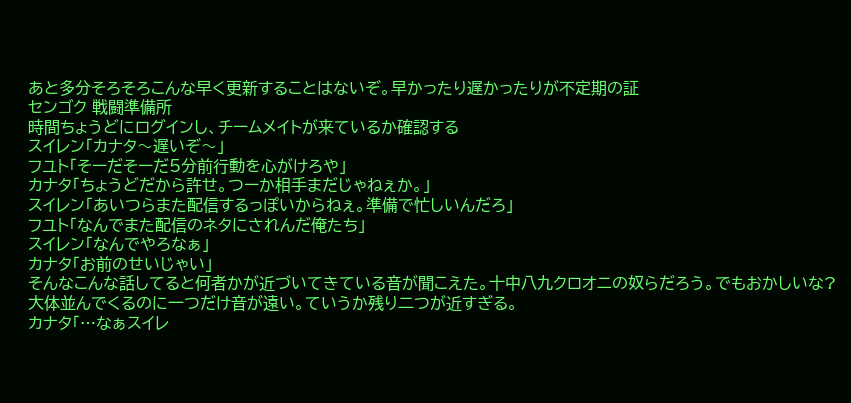あと多分そろそろこんな早く更新することはないぞ。早かったり遅かったりが不定期の証
センゴク 戦闘準備所
時間ちょうどにログインし、チームメイトが来ているか確認する
スイレン「カナタ〜遅いぞ〜」
フユト「そーだそーだ5分前行動を心がけろや」
カナタ「ちょうどだから許せ。つーか相手まだじゃねぇか。」
スイレン「あいつらまた配信するっぽいからねぇ。準備で忙しいんだろ」
フユト「なんでまた配信のネタにされんだ俺たち」
スイレン「なんでやろなぁ」
カナタ「お前のせいじゃい」
そんなこんな話してると何者かが近づいてきている音が聞こえた。十中八九クロオニの奴らだろう。でもおかしいな?大体並んでくるのに一つだけ音が遠い。ていうか残り二つが近すぎる。
カナタ「…なぁスイレ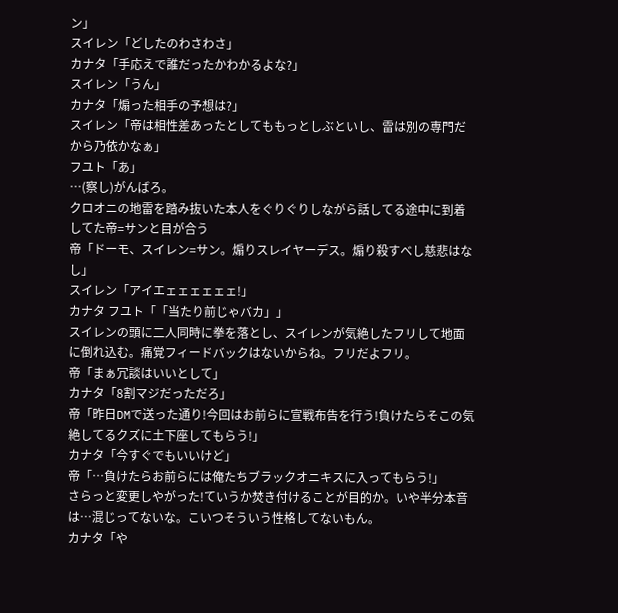ン」
スイレン「どしたのわさわさ」
カナタ「手応えで誰だったかわかるよな?」
スイレン「うん」
カナタ「煽った相手の予想は?」
スイレン「帝は相性差あったとしてももっとしぶといし、雷は別の専門だから乃依かなぁ」
フユト「あ」
…(察し)がんばろ。
クロオニの地雷を踏み抜いた本人をぐりぐりしながら話してる途中に到着してた帝=サンと目が合う
帝「ドーモ、スイレン=サン。煽りスレイヤーデス。煽り殺すべし慈悲はなし」
スイレン「アイエェェェェェェ!」
カナタ フユト「「当たり前じゃバカ」」
スイレンの頭に二人同時に拳を落とし、スイレンが気絶したフリして地面に倒れ込む。痛覚フィードバックはないからね。フリだよフリ。
帝「まぁ冗談はいいとして」
カナタ「8割マジだっただろ」
帝「昨日DMで送った通り!今回はお前らに宣戦布告を行う!負けたらそこの気絶してるクズに土下座してもらう!」
カナタ「今すぐでもいいけど」
帝「…負けたらお前らには俺たちブラックオニキスに入ってもらう!」
さらっと変更しやがった!ていうか焚き付けることが目的か。いや半分本音は…混じってないな。こいつそういう性格してないもん。
カナタ「や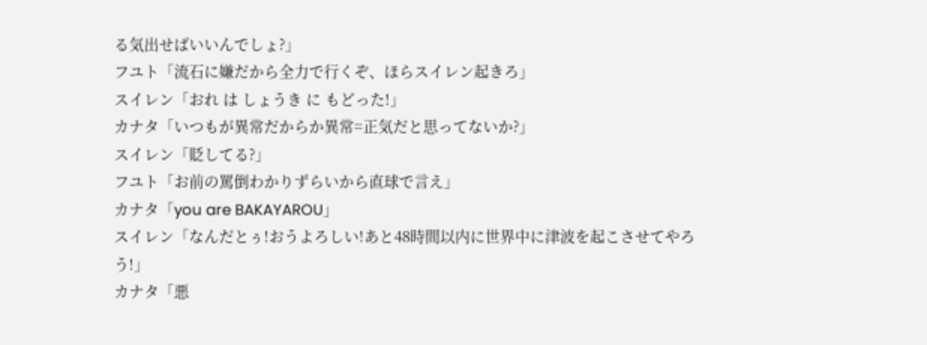る気出せばいいんでしょ?」
フユト「流石に嫌だから全力で行くぞ、ほらスイレン起きろ」
スイレン「おれ は しょうき に もどった!」
カナタ「いつもが異常だからか異常=正気だと思ってないか?」
スイレン「貶してる?」
フユト「お前の罵倒わかりずらいから直球で言え」
カナタ「you are BAKAYAROU」
スイレン「なんだとぅ!おうよろしい!あと48時間以内に世界中に津波を起こさせてやろう!」
カナタ「悪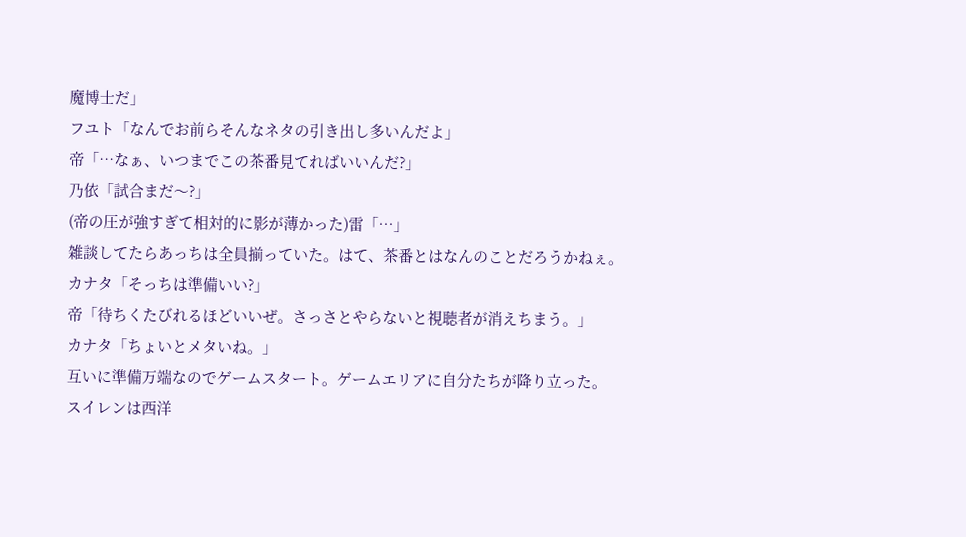魔博士だ」
フユト「なんでお前らそんなネタの引き出し多いんだよ」
帝「…なぁ、いつまでこの茶番見てればいいんだ?」
乃依「試合まだ〜?」
(帝の圧が強すぎて相対的に影が薄かった)雷「…」
雑談してたらあっちは全員揃っていた。はて、茶番とはなんのことだろうかねぇ。
カナタ「そっちは準備いい?」
帝「待ちくたびれるほどいいぜ。さっさとやらないと視聴者が消えちまう。」
カナタ「ちょいとメタいね。」
互いに準備万端なのでゲームスタート。ゲームエリアに自分たちが降り立った。
スイレンは西洋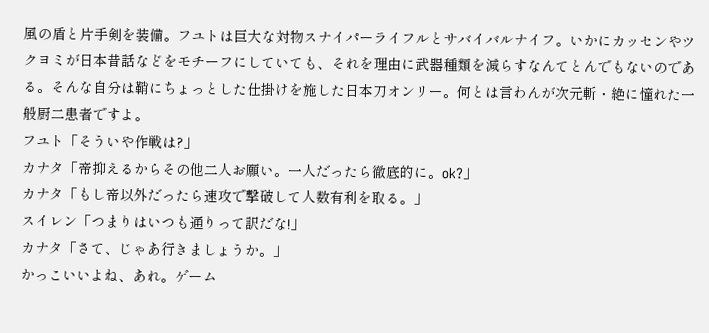風の盾と片手剣を装備。フユトは巨大な対物スナイパーライフルとサバイバルナイフ。いかにカッセンやツクヨミが日本昔話などをモチーフにしていても、それを理由に武器種類を減らすなんてとんでもないのである。そんな自分は鞘にちょっとした仕掛けを施した日本刀オンリー。何とは言わんが次元斬・絶に憧れた一般厨二患者ですよ。
フユト「そういや作戦は?」
カナタ「帝抑えるからその他二人お願い。一人だったら徹底的に。ok?」
カナタ「もし帝以外だったら速攻で撃破して人数有利を取る。」
スイレン「つまりはいつも通りって訳だな!」
カナタ「さて、じゃあ行きましょうか。」
かっこいいよね、あれ。ゲーム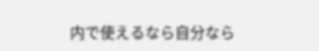内で使えるなら自分なら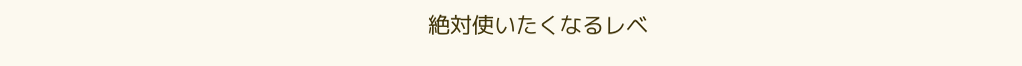絶対使いたくなるレベ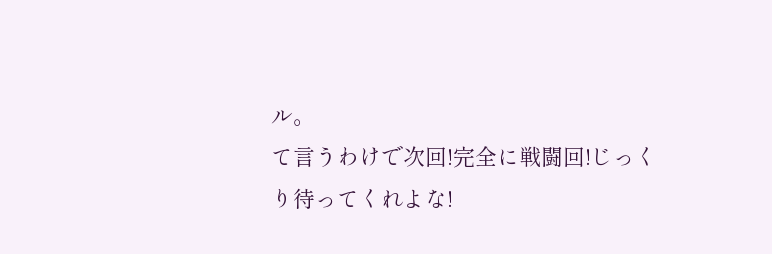ル。
て言うわけで次回!完全に戦闘回!じっくり待ってくれよな!